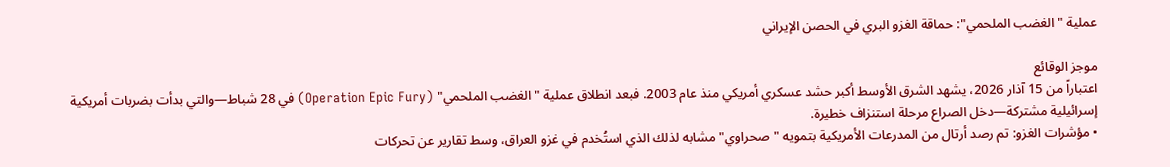عملية "الغضب الملحمي": حماقة الغزو البري في الحصن الإيراني

موجز الوقائع
اعتباراً من 15 آذار 2026، يشهد الشرق الأوسط أكبر حشد عسكري أمريكي منذ عام 2003. فبعد انطلاق عملية "الغضب الملحمي" (Operation Epic Fury) في 28 شباط—والتي بدأت بضربات أمريكية إسرائيلية مشتركة—دخل الصراع مرحلة استنزاف خطيرة.
• مؤشرات الغزو: تم رصد أرتال من المدرعات الأمريكية بتمويه "صحراوي" مشابه لذلك الذي استُخدم في غزو العراق، وسط تقارير عن تحركات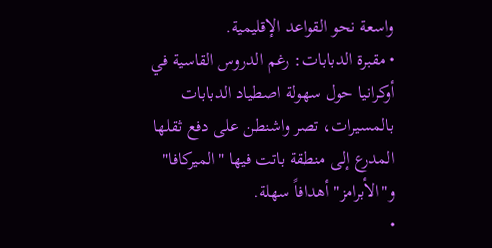واسعة نحو القواعد الإقليمية.
• مقبرة الدبابات: رغم الدروس القاسية في أوكرانيا حول سهولة اصطياد الدبابات بالمسيرات، تصر واشنطن على دفع ثقلها المدرع إلى منطقة باتت فيها "الميركافا" و"الأبرامز" أهدافاً سهلة.
•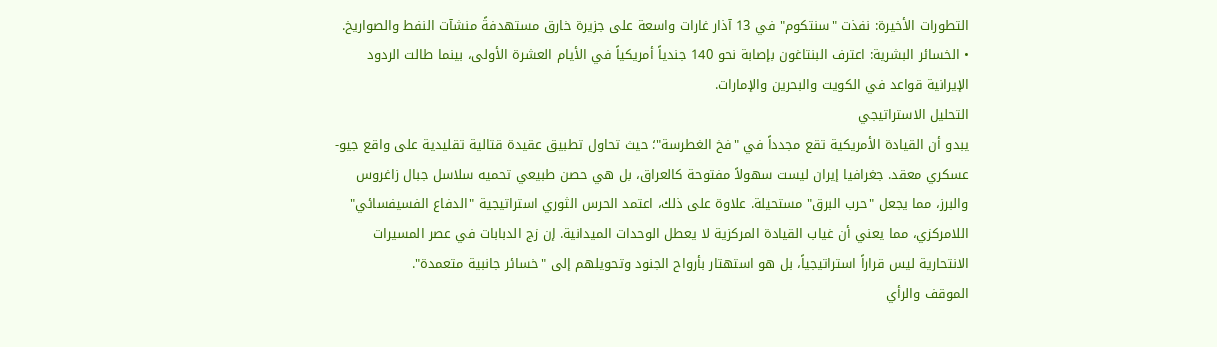التطورات الأخيرة: نفذت "سنتكوم" في 13 آذار غارات واسعة على جزيرة خارق مستهدفةً منشآت النفط والصواريخ.
• الخسائر البشرية: اعترف البنتاغون بإصابة نحو 140 جندياً أمريكياً في الأيام العشرة الأولى، بينما طالت الردود الإيرانية قواعد في الكويت والبحرين والإمارات.
التحليل الاستراتيجي
يبدو أن القيادة الأمريكية تقع مجدداً في "فخ الغطرسة"؛ حيث تحاول تطبيق عقيدة قتالية تقليدية على واقع جيو-عسكري معقد. جغرافيا إيران ليست سهولاً مفتوحة كالعراق، بل هي حصن طبيعي تحميه سلاسل جبال زاغروس والبرز، مما يجعل "حرب البرق" مستحيلة. علاوة على ذلك، اعتمد الحرس الثوري استراتيجية "الدفاع الفسيفسائي" اللامركزي، مما يعني أن غياب القيادة المركزية لا يعطل الوحدات الميدانية. إن زج الدبابات في عصر المسيرات الانتحارية ليس قراراً استراتيجياً، بل هو استهتار بأرواح الجنود وتحويلهم إلى "خسائر جانبية متعمدة".
الموقف والرأي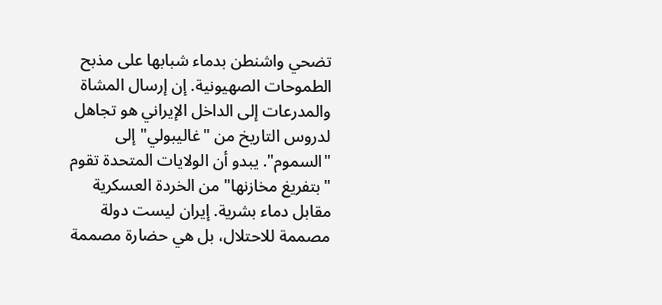تضحي واشنطن بدماء شبابها على مذبح الطموحات الصهيونية. إن إرسال المشاة والمدرعات إلى الداخل الإيراني هو تجاهل لدروس التاريخ من "غاليبولي" إلى "السموم". يبدو أن الولايات المتحدة تقوم "بتفريغ مخازنها" من الخردة العسكرية مقابل دماء بشرية. إيران ليست دولة مصممة للاحتلال، بل هي حضارة مصممة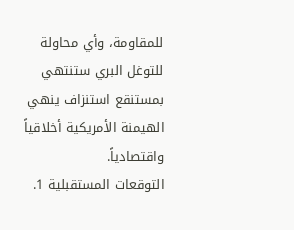للمقاومة، وأي محاولة للتوغل البري ستنتهي بمستنقع استنزاف ينهي الهيمنة الأمريكية أخلاقياً واقتصادياً.
التوقعات المستقبلية 1.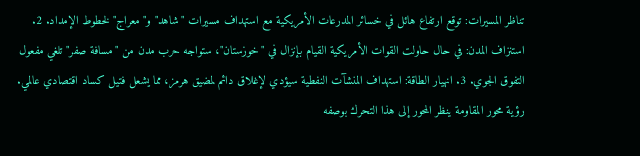تناظر المسيرات: توقع ارتفاع هائل في خسائر المدرعات الأمريكية مع استهداف مسيرات "شاهد" و"معراج" لخطوط الإمداد. 2. استنزاف المدن: في حال حاولت القوات الأمريكية القيام بإنزال في "خوزستان"، ستواجه حرب مدن من "مسافة صفر" تلغي مفعول التفوق الجوي. 3. انهيار الطاقة: استهداف المنشآت النفطية سيؤدي لإغلاق دائم لمضيق هرمز، مما يشعل فتيل كساد اقتصادي عالمي.
رؤية محور المقاومة ينظر المحور إلى هذا التحرك بوصفه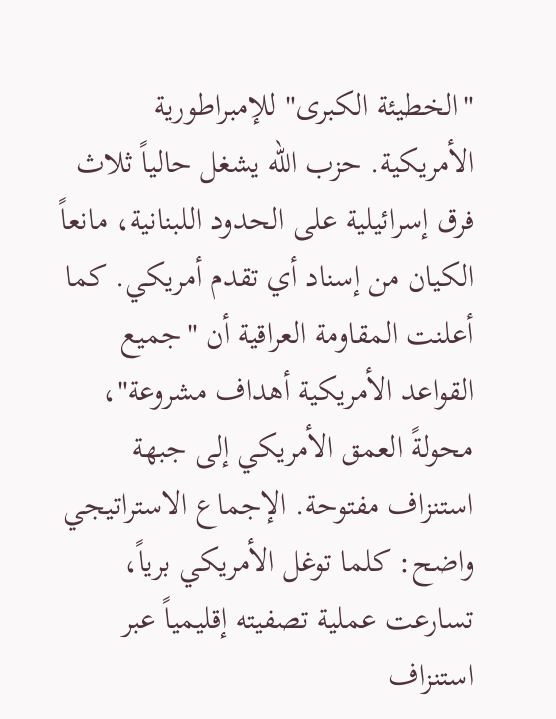"الخطيئة الكبرى" للإمبراطورية الأمريكية. حزب الله يشغل حالياً ثلاث فرق إسرائيلية على الحدود اللبنانية، مانعاً الكيان من إسناد أي تقدم أمريكي. كما أعلنت المقاومة العراقية أن "جميع القواعد الأمريكية أهداف مشروعة"، محولةً العمق الأمريكي إلى جبهة استنزاف مفتوحة. الإجماع الاستراتيجي واضح: كلما توغل الأمريكي برياً، تسارعت عملية تصفيته إقليمياً عبر استنزاف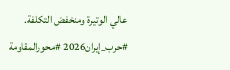عالي الوتيرة ومنخفض التكلفة.
#حرب_إيران2026 #محورالمقاومة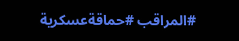#المراقب #حماقةعسكرية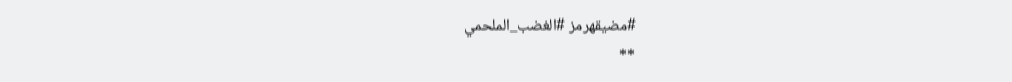#مضيقهرمز #الغضب_الملحمي
**